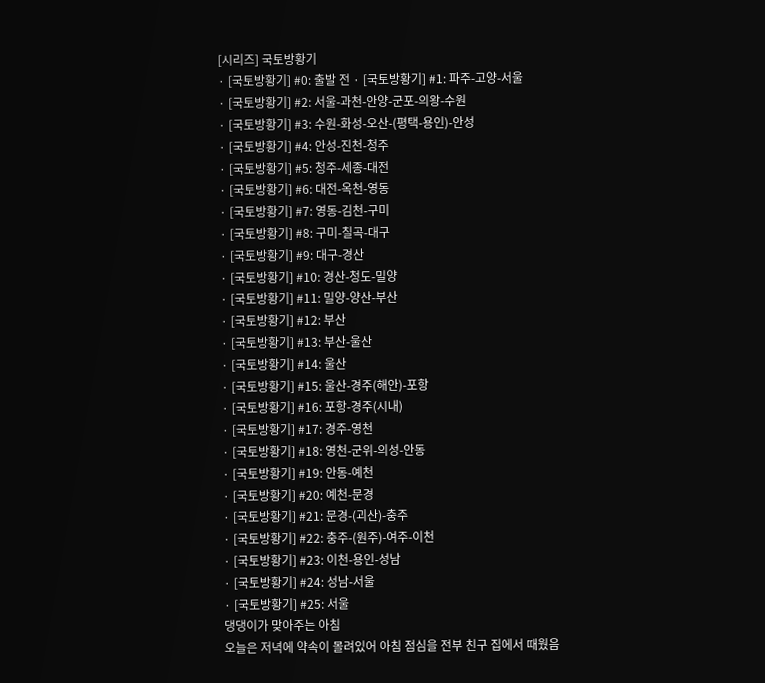[시리즈] 국토방황기
· [국토방황기] #0: 출발 전 · [국토방황기] #1: 파주-고양-서울
· [국토방황기] #2: 서울-과천-안양-군포-의왕-수원
· [국토방황기] #3: 수원-화성-오산-(평택-용인)-안성
· [국토방황기] #4: 안성-진천-청주
· [국토방황기] #5: 청주-세종-대전
· [국토방황기] #6: 대전-옥천-영동
· [국토방황기] #7: 영동-김천-구미
· [국토방황기] #8: 구미-칠곡-대구
· [국토방황기] #9: 대구-경산
· [국토방황기] #10: 경산-청도-밀양
· [국토방황기] #11: 밀양-양산-부산
· [국토방황기] #12: 부산
· [국토방황기] #13: 부산-울산
· [국토방황기] #14: 울산
· [국토방황기] #15: 울산-경주(해안)-포항
· [국토방황기] #16: 포항-경주(시내)
· [국토방황기] #17: 경주-영천
· [국토방황기] #18: 영천-군위-의성-안동
· [국토방황기] #19: 안동-예천
· [국토방황기] #20: 예천-문경
· [국토방황기] #21: 문경-(괴산)-충주
· [국토방황기] #22: 충주-(원주)-여주-이천
· [국토방황기] #23: 이천-용인-성남
· [국토방황기] #24: 성남-서울
· [국토방황기] #25: 서울
댕댕이가 맞아주는 아침
오늘은 저녁에 약속이 몰려있어 아침 점심을 전부 친구 집에서 때웠음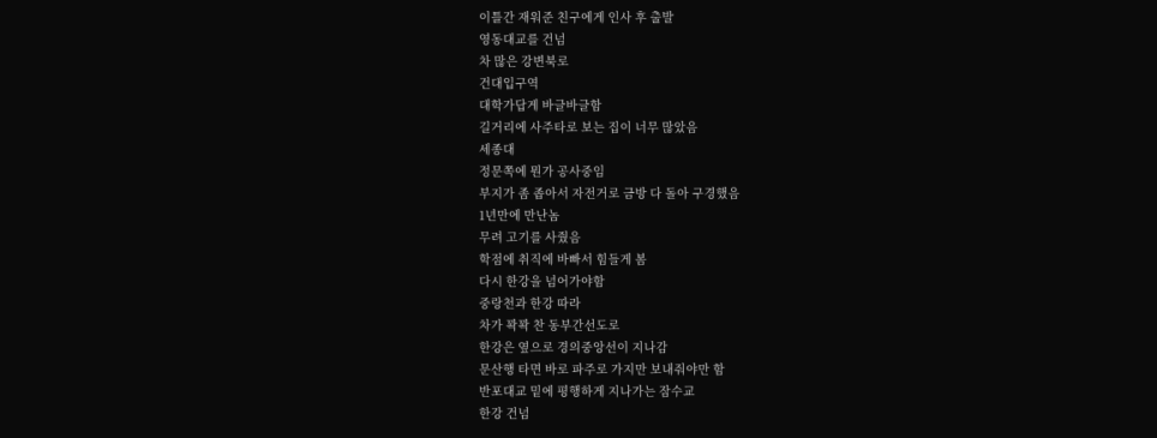이틀간 재워준 친구에게 인사 후 출발
영동대교를 건넘
차 많은 강변북로
건대입구역
대학가답게 바글바글함
길거리에 사주타로 보는 집이 너무 많았음
세종대
정문쪽에 뭔가 공사중임
부지가 좀 좁아서 자전거로 금방 다 돌아 구경했음
1년만에 만난놈
무려 고기를 사줬음
학점에 취직에 바빠서 힘들게 봄
다시 한강을 넘어가야함
중랑천과 한강 따라
차가 꽉꽉 찬 동부간선도로
한강은 옆으로 경의중앙선이 지나감
문산행 타면 바로 파주로 가지만 보내줘야만 함
반포대교 밑에 평행하게 지나가는 잠수교
한강 건넘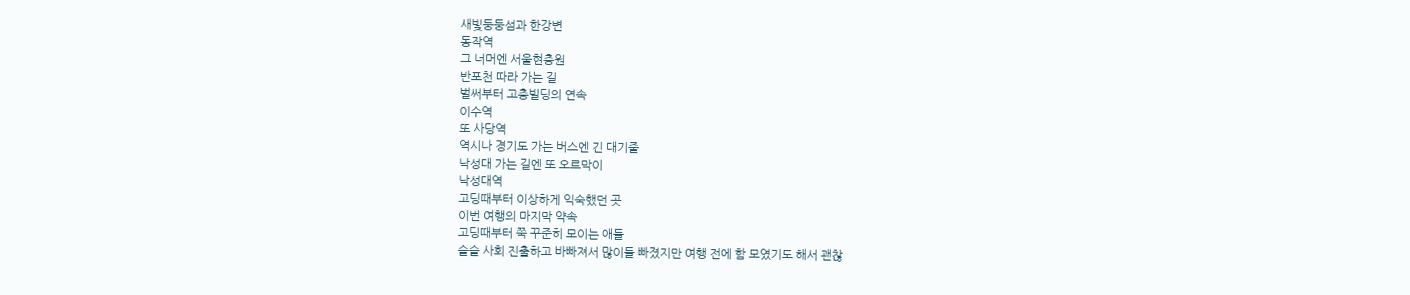새빛둥둥섬과 한강변
동작역
그 너머엔 서울현충원
반포천 따라 가는 길
벌써부터 고층빌딩의 연속
이수역
또 사당역
역시나 경기도 가는 버스엔 긴 대기줄
낙성대 가는 길엔 또 오르막이
낙성대역
고딩때부터 이상하게 익숙했던 곳
이번 여행의 마지막 약속
고딩때부터 쭉 꾸준히 모이는 애들
슬슬 사회 진출하고 바빠져서 많이들 빠졌지만 여행 전에 함 모였기도 해서 괜찮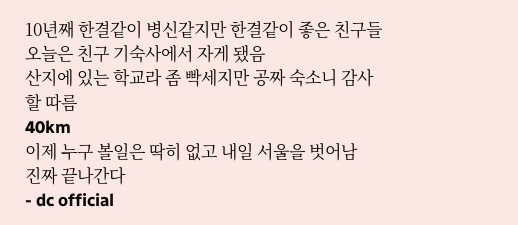10년째 한결같이 병신같지만 한결같이 좋은 친구들
오늘은 친구 기숙사에서 자게 됐음
산지에 있는 학교라 좀 빡세지만 공짜 숙소니 감사할 따름
40km
이제 누구 볼일은 딱히 없고 내일 서울을 벗어남
진짜 끝나간다
- dc official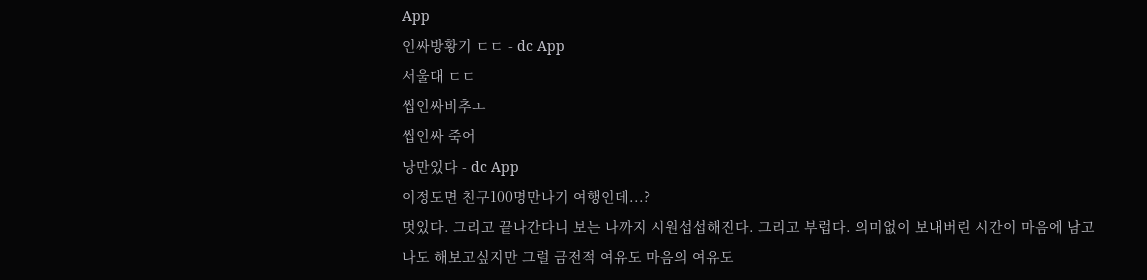App
인싸방황기 ㄷㄷ - dc App
서울대 ㄷㄷ
씹인싸비추ㅗ
씹인싸 죽어
낭만있다 - dc App
이정도면 친구100명만나기 여행인데...?
멋있다. 그리고 끝나간다니 보는 나까지 시원섭섭해진다. 그리고 부럽다. 의미없이 보내버린 시간이 마음에 남고 나도 해보고싶지만 그럴 금전적 여유도 마음의 여유도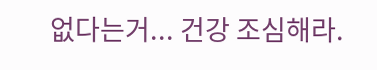없다는거... 건강 조심해라.